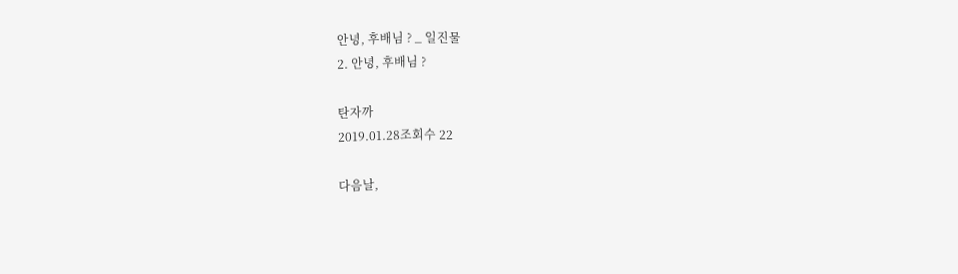안녕, 후배님 ? _ 일진물
2. 안녕, 후배님 ?

탄자까
2019.01.28조회수 22

다음날,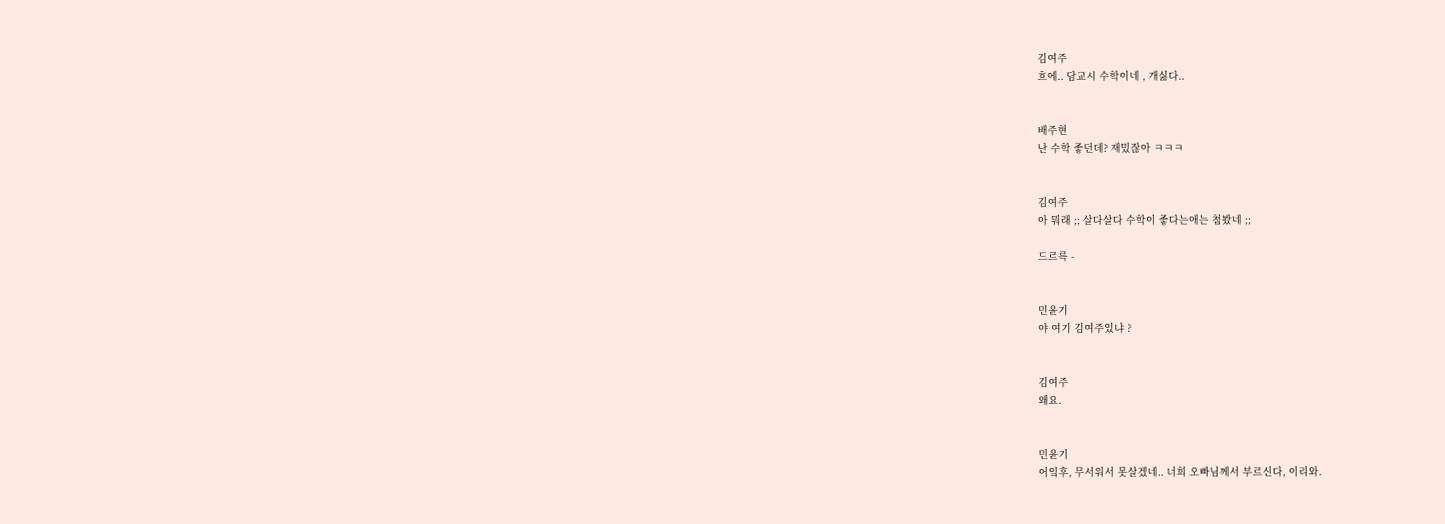김여주
흐에.. 담교시 수학이네 , 개싫다..


배주현
난 수학 좋던데? 재밌잖아 ㅋㅋㅋ


김여주
아 뭐래 ;; 살다살다 수학이 좋다는애는 첨봤네 ;;

드르륵 -


민윤기
야 여기 김여주있냐 ?


김여주
왜요.


민윤기
어잌후, 무서워서 못살겠네.. 너희 오빠님께서 부르신다, 이리와.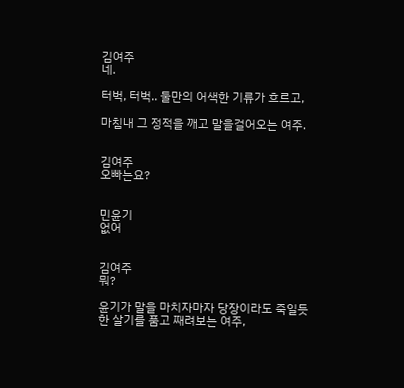김여주
네.

터벅, 터벅.. 둘만의 어색한 기류가 흐르고,

마침내 그 정적을 깨고 말을걸어오는 여주.


김여주
오빠는요?


민윤기
없어


김여주
뭐?

윤기가 말을 마치자마자 당장이라도 죽일듯한 살기를 품고 째려보는 여주,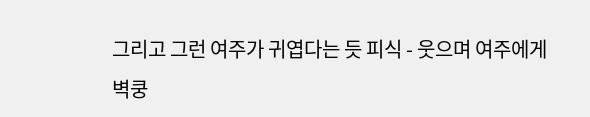그리고 그런 여주가 귀엽다는 듯 피식 - 웃으며 여주에게 벽쿵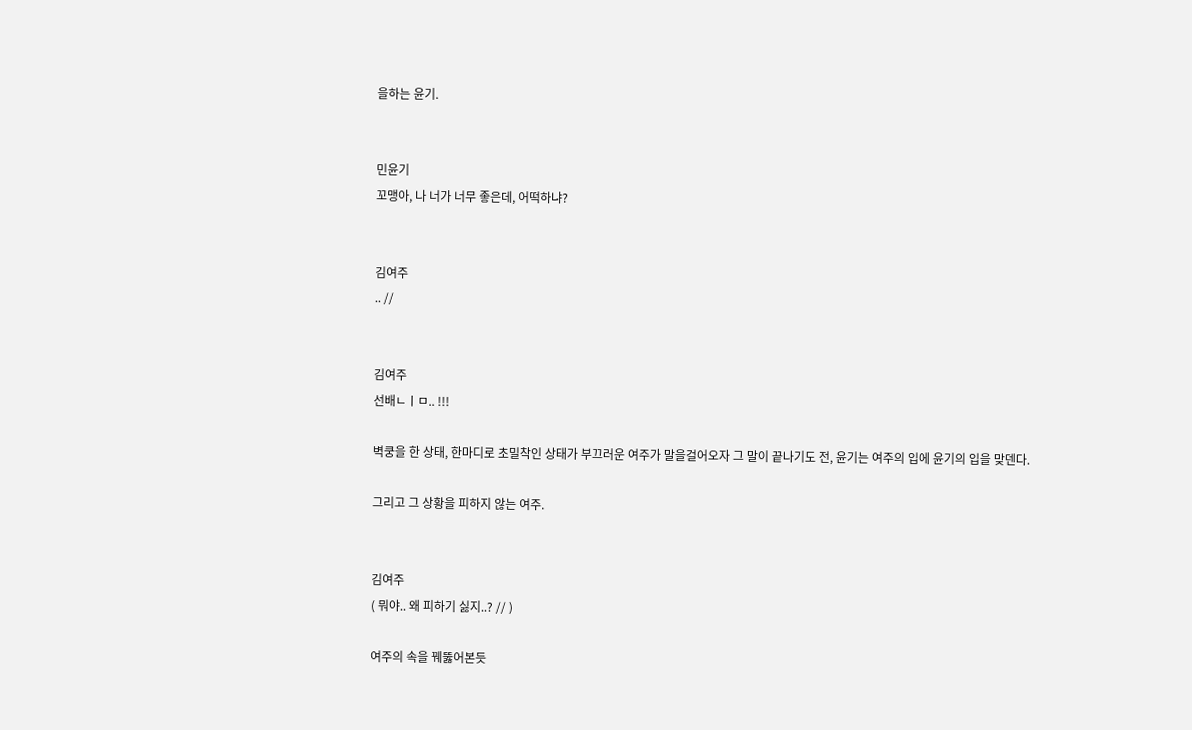을하는 윤기.


민윤기
꼬맹아, 나 너가 너무 좋은데, 어떡하냐?


김여주
.. //


김여주
선배ㄴㅣㅁ.. !!!

벽쿵을 한 상태, 한마디로 초밀착인 상태가 부끄러운 여주가 말을걸어오자 그 말이 끝나기도 전, 윤기는 여주의 입에 윤기의 입을 맞덴다.

그리고 그 상황을 피하지 않는 여주.


김여주
( 뭐야.. 왜 피하기 싫지..? // )

여주의 속을 꿰뚫어본듯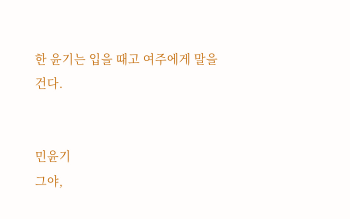한 윤기는 입을 때고 여주에게 말을 건다.


민윤기
그야,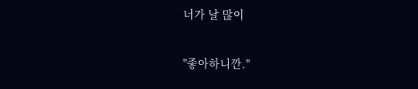너가 날 많이

"좋아하니깐."